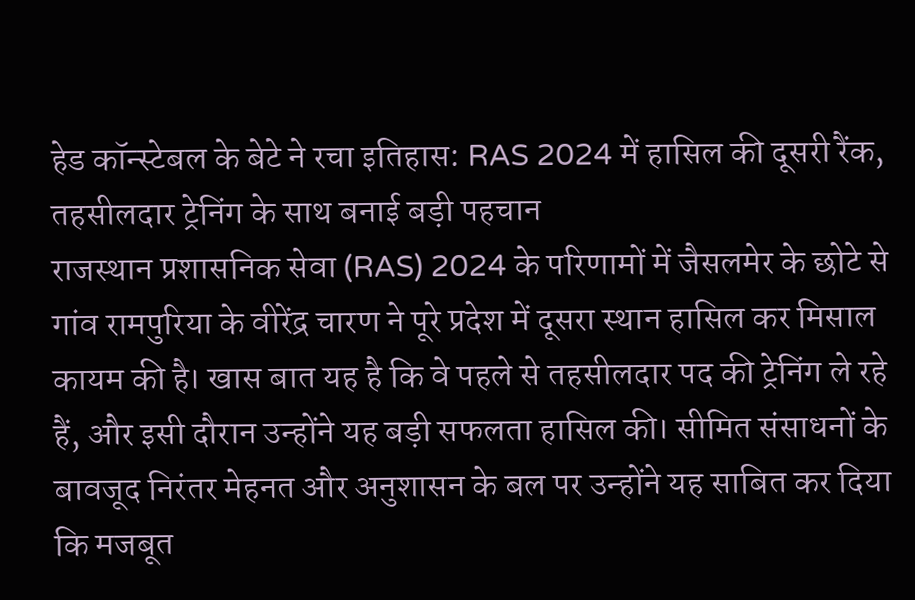हेड कॉन्स्टेबल के बेटे ने रचा इतिहास: RAS 2024 में हासिल की दूसरी रैंक, तहसीलदार ट्रेनिंग के साथ बनाई बड़ी पहचान
राजस्थान प्रशासनिक सेवा (RAS) 2024 के परिणामों में जैसलमेर के छोटे से गांव रामपुरिया के वीरेंद्र चारण ने पूरे प्रदेश में दूसरा स्थान हासिल कर मिसाल कायम की है। खास बात यह है कि वे पहले से तहसीलदार पद की ट्रेनिंग ले रहे हैं, और इसी दौरान उन्होंने यह बड़ी सफलता हासिल की। सीमित संसाधनों के बावजूद निरंतर मेहनत और अनुशासन के बल पर उन्होंने यह साबित कर दिया कि मजबूत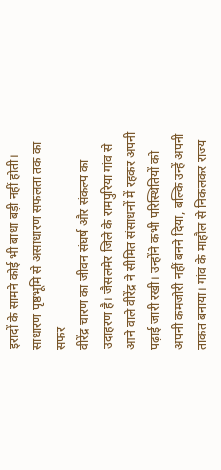इरादों के सामने कोई भी बाधा बड़ी नहीं होती।
साधारण पृष्ठभूमि से असाधारण सफलता तक का सफर
वीरेंद्र चारण का जीवन संघर्ष और संकल्प का उदाहरण है। जैसलमेर जिले के रामपुरिया गांव से आने वाले वीरेंद्र ने सीमित संसाधनों में रहकर अपनी पढ़ाई जारी रखी। उन्होंने कभी परिस्थितियों को अपनी कमजोरी नहीं बनने दिया, बल्कि उन्हें अपनी ताकत बनाया। गांव के माहौल से निकलकर राज्य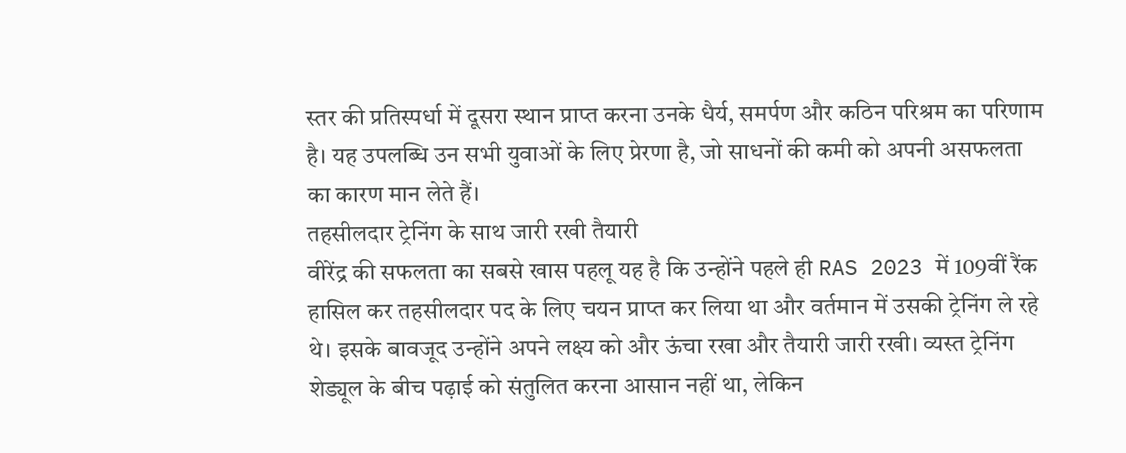स्तर की प्रतिस्पर्धा में दूसरा स्थान प्राप्त करना उनके धैर्य, समर्पण और कठिन परिश्रम का परिणाम है। यह उपलब्धि उन सभी युवाओं के लिए प्रेरणा है, जो साधनों की कमी को अपनी असफलता का कारण मान लेते हैं।
तहसीलदार ट्रेनिंग के साथ जारी रखी तैयारी
वीरेंद्र की सफलता का सबसे खास पहलू यह है कि उन्होंने पहले ही RAS 2023 में 109वीं रैंक हासिल कर तहसीलदार पद के लिए चयन प्राप्त कर लिया था और वर्तमान में उसकी ट्रेनिंग ले रहे थे। इसके बावजूद उन्होंने अपने लक्ष्य को और ऊंचा रखा और तैयारी जारी रखी। व्यस्त ट्रेनिंग शेड्यूल के बीच पढ़ाई को संतुलित करना आसान नहीं था, लेकिन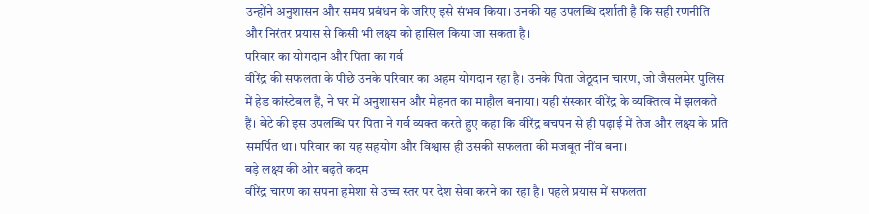उन्होंने अनुशासन और समय प्रबंधन के जरिए इसे संभव किया। उनकी यह उपलब्धि दर्शाती है कि सही रणनीति और निरंतर प्रयास से किसी भी लक्ष्य को हासिल किया जा सकता है।
परिवार का योगदान और पिता का गर्व
वीरेंद्र की सफलता के पीछे उनके परिवार का अहम योगदान रहा है। उनके पिता जेठूदान चारण, जो जैसलमेर पुलिस में हेड कांस्टेबल हैं, ने घर में अनुशासन और मेहनत का माहौल बनाया। यही संस्कार वीरेंद्र के व्यक्तित्व में झलकते हैं। बेटे की इस उपलब्धि पर पिता ने गर्व व्यक्त करते हुए कहा कि वीरेंद्र बचपन से ही पढ़ाई में तेज और लक्ष्य के प्रति समर्पित था। परिवार का यह सहयोग और विश्वास ही उसकी सफलता की मजबूत नींव बना।
बड़े लक्ष्य की ओर बढ़ते कदम
वीरेंद्र चारण का सपना हमेशा से उच्च स्तर पर देश सेवा करने का रहा है। पहले प्रयास में सफलता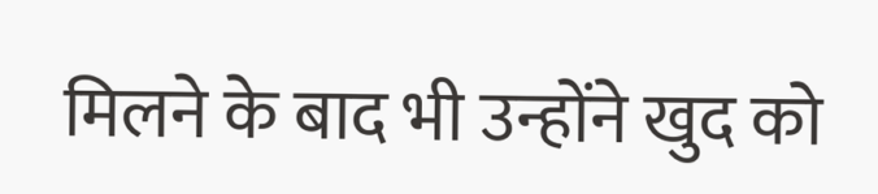मिलने के बाद भी उन्होंने खुद को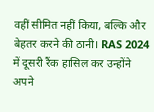वहीं सीमित नहीं किया, बल्कि और बेहतर करने की ठानी। RAS 2024 में दूसरी रैंक हासिल कर उन्होंने अपने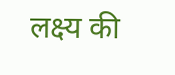लक्ष्य की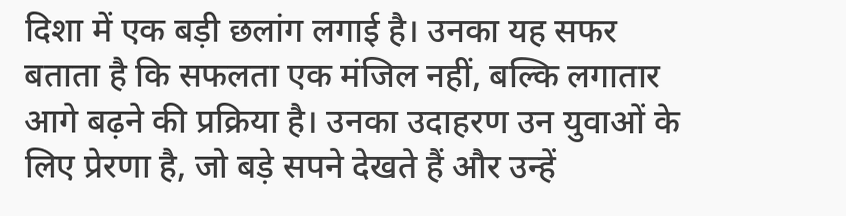दिशा में एक बड़ी छलांग लगाई है। उनका यह सफर बताता है कि सफलता एक मंजिल नहीं, बल्कि लगातार आगे बढ़ने की प्रक्रिया है। उनका उदाहरण उन युवाओं के लिए प्रेरणा है, जो बड़े सपने देखते हैं और उन्हें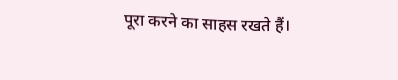पूरा करने का साहस रखते हैं।